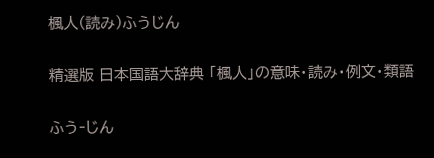楓人(読み)ふうじん

精選版 日本国語大辞典 「楓人」の意味・読み・例文・類語

ふう‐じん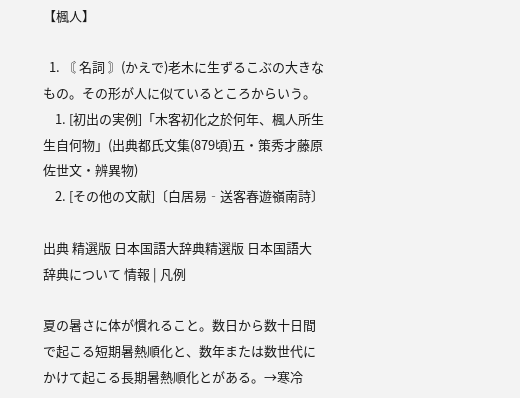【楓人】

  1. 〘 名詞 〙(かえで)老木に生ずるこぶの大きなもの。その形が人に似ているところからいう。
    1. [初出の実例]「木客初化之於何年、楓人所生生自何物」(出典都氏文集(879頃)五・策秀才藤原佐世文・辨異物)
    2. [その他の文献]〔白居易‐送客春遊嶺南詩〕

出典 精選版 日本国語大辞典精選版 日本国語大辞典について 情報 | 凡例

夏の暑さに体が慣れること。数日から数十日間で起こる短期暑熱順化と、数年または数世代にかけて起こる長期暑熱順化とがある。→寒冷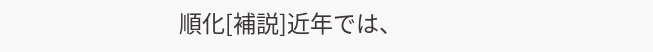順化[補説]近年では、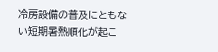冷房設備の普及にともない短期暑熱順化が起こ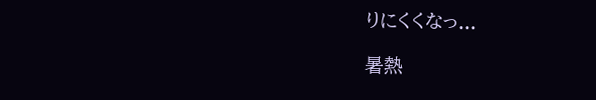りにくくなっ...

暑熱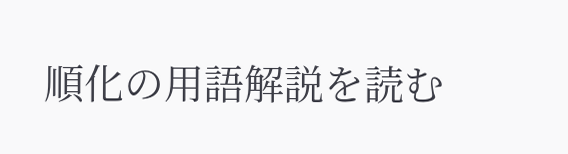順化の用語解説を読む